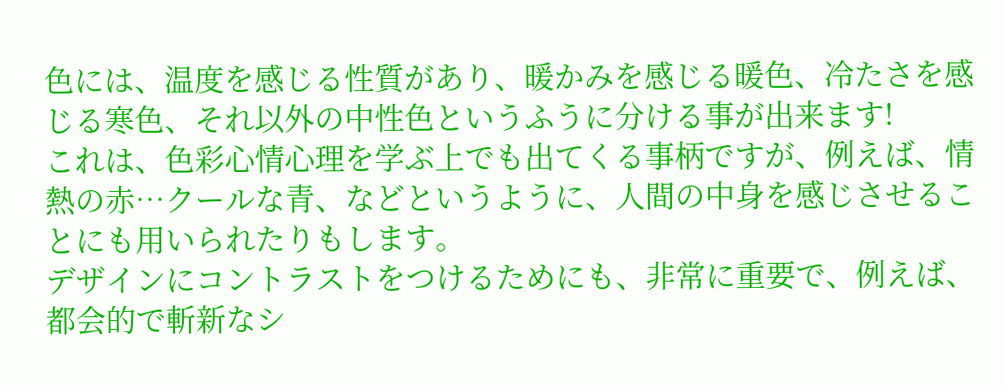色には、温度を感じる性質があり、暖かみを感じる暖色、冷たさを感じる寒色、それ以外の中性色というふうに分ける事が出来ます!
これは、色彩心情心理を学ぶ上でも出てくる事柄ですが、例えば、情熱の赤…クールな青、などというように、人間の中身を感じさせることにも用いられたりもします。
デザインにコントラストをつけるためにも、非常に重要で、例えば、都会的で斬新なシ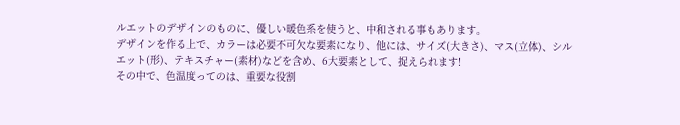ルエットのデザインのものに、優しい暖色系を使うと、中和される事もあります。
デザインを作る上で、カラーは必要不可欠な要素になり、他には、サイズ(大きさ)、マス(立体)、シルエット(形)、テキスチャー(素材)などを含め、6大要素として、捉えられます!
その中で、色温度ってのは、重要な役割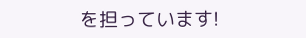を担っています!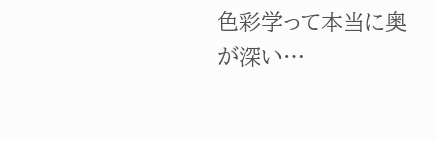色彩学って本当に奥が深い…